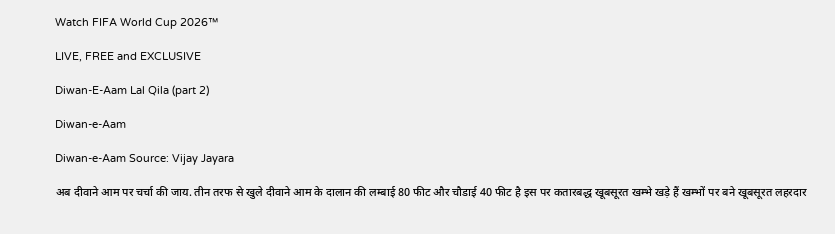Watch FIFA World Cup 2026™

LIVE, FREE and EXCLUSIVE

Diwan-E-Aam Lal Qila (part 2)

Diwan-e-Aam

Diwan-e-Aam Source: Vijay Jayara

अब दीवाने आम पर चर्चा की जाय. तीन तरफ से खुले दीवाने आम के दालान की लम्बाई 80 फीट और चौडाई 40 फीट है इस पर कतारबद्ध खूबसूरत खम्भे खड़े हैं खम्भों पर बने खूबसूरत लहरदार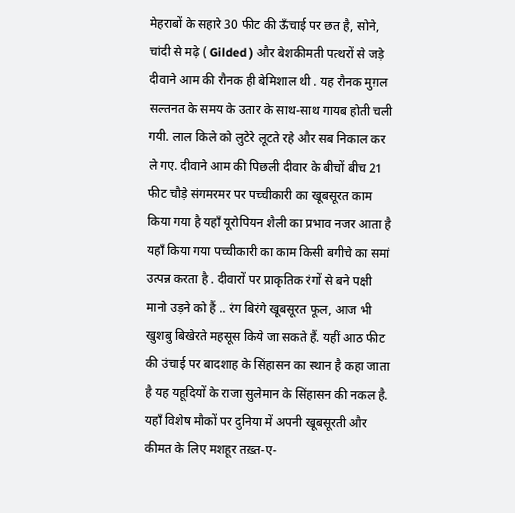मेहराबों के सहारे 30 फीट की ऊँचाई पर छत है, सोने, चांदी से मढ़े ( Gilded ) और बेशकीमती पत्थरों से जड़े दीवाने आम की रौनक ही बेमिशाल थी . यह रौनक मुग़ल सल्तनत के समय के उतार के साथ-साथ गायब होती चली गयी. लाल किले को लुटेरे लूटते रहे और सब निकाल कर ले गए. दीवाने आम की पिछली दीवार के बीचों बीच 21 फीट चौड़े संगमरमर पर पच्चीकारी का खूबसूरत काम किया गया है यहाँ यूरोपियन शैली का प्रभाव नजर आता है यहाँ किया गया पच्चीकारी का काम किसी बगीचे का समां उत्पन्न करता है . दीवारों पर प्राकृतिक रंगों से बने पक्षी मानो उड़ने को हैं .. रंग बिरंगे खूबसूरत फूल, आज भी खुशबु बिखेरते महसूस किये जा सकते हैं. यहीं आठ फीट की उंचाई पर बादशाह के सिंहासन का स्थान है कहा जाता है यह यहूदियों के राजा सुलेमान के सिंहासन की नकल है. यहाँ विशेष मौकों पर दुनिया में अपनी खूबसूरती और कीमत के लिए मशहूर तख़्त-ए-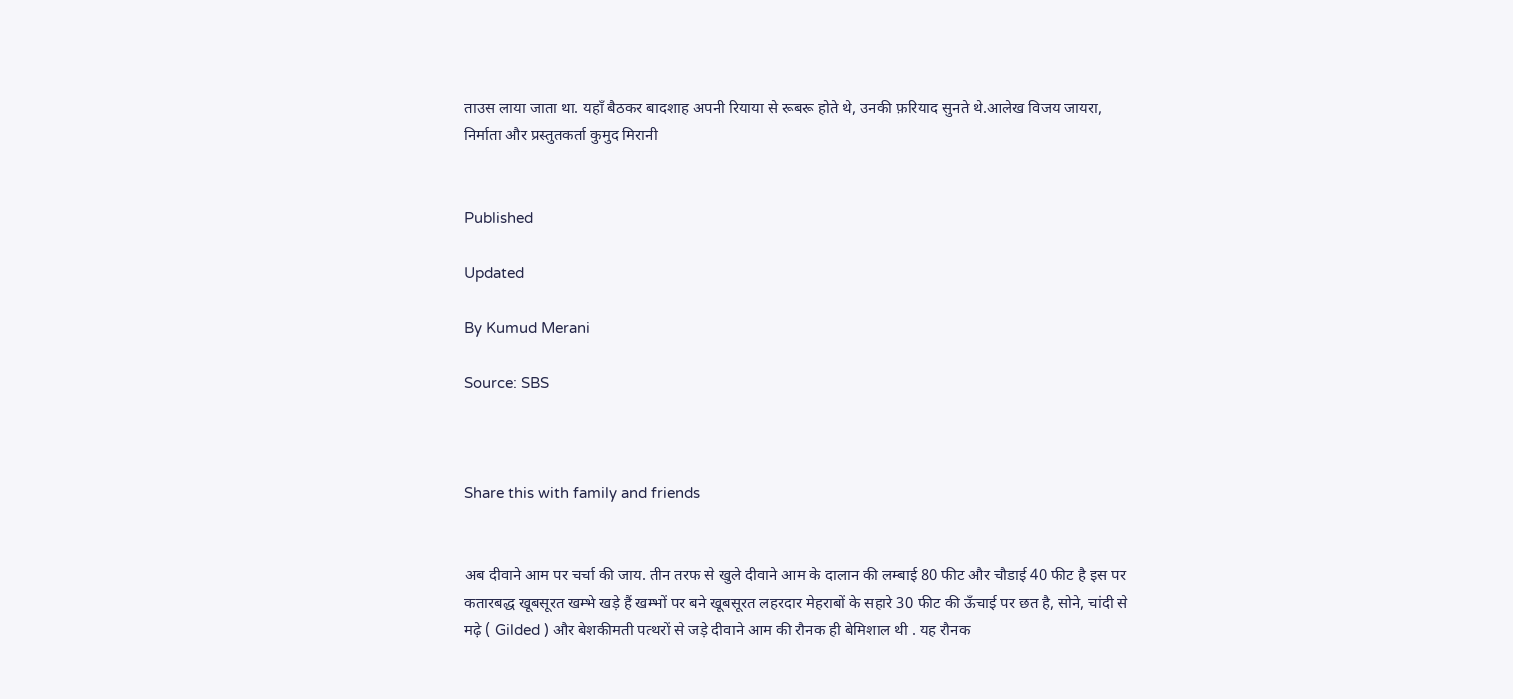ताउस लाया जाता था. यहाँ बैठकर बादशाह अपनी रियाया से रूबरू होते थे, उनकी फ़रियाद सुनते थे.आलेख विजय जायरा, निर्माता और प्रस्तुतकर्ता कुमुद मिरानी


Published

Updated

By Kumud Merani

Source: SBS



Share this with family and friends


अब दीवाने आम पर चर्चा की जाय. तीन तरफ से खुले दीवाने आम के दालान की लम्बाई 80 फीट और चौडाई 40 फीट है इस पर कतारबद्ध खूबसूरत खम्भे खड़े हैं खम्भों पर बने खूबसूरत लहरदार मेहराबों के सहारे 30 फीट की ऊँचाई पर छत है, सोने, चांदी से मढ़े ( Gilded ) और बेशकीमती पत्थरों से जड़े दीवाने आम की रौनक ही बेमिशाल थी . यह रौनक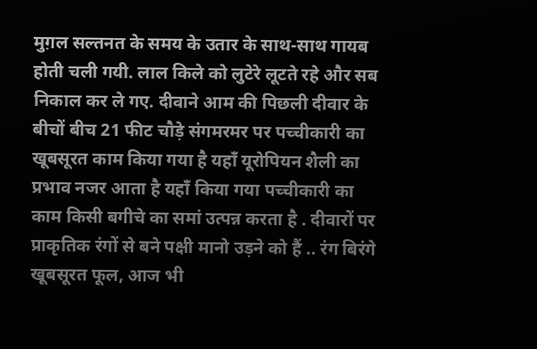मुग़ल सल्तनत के समय के उतार के साथ-साथ गायब होती चली गयी. लाल किले को लुटेरे लूटते रहे और सब निकाल कर ले गए. दीवाने आम की पिछली दीवार के बीचों बीच 21 फीट चौड़े संगमरमर पर पच्चीकारी का खूबसूरत काम किया गया है यहाँ यूरोपियन शैली का प्रभाव नजर आता है यहाँ किया गया पच्चीकारी का काम किसी बगीचे का समां उत्पन्न करता है . दीवारों पर प्राकृतिक रंगों से बने पक्षी मानो उड़ने को हैं .. रंग बिरंगे खूबसूरत फूल, आज भी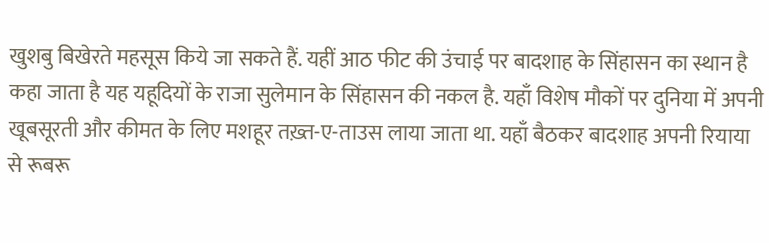खुशबु बिखेरते महसूस किये जा सकते हैं. यहीं आठ फीट की उंचाई पर बादशाह के सिंहासन का स्थान है कहा जाता है यह यहूदियों के राजा सुलेमान के सिंहासन की नकल है. यहाँ विशेष मौकों पर दुनिया में अपनी खूबसूरती और कीमत के लिए मशहूर तख़्त-ए-ताउस लाया जाता था. यहाँ बैठकर बादशाह अपनी रियाया से रूबरू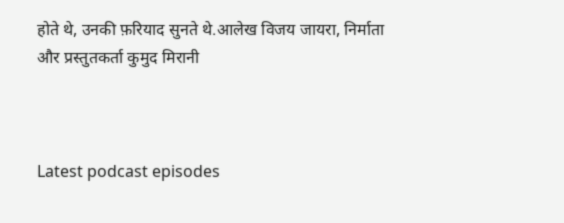होते थे, उनकी फ़रियाद सुनते थे.आलेख विजय जायरा, निर्माता और प्रस्तुतकर्ता कुमुद मिरानी



Latest podcast episodes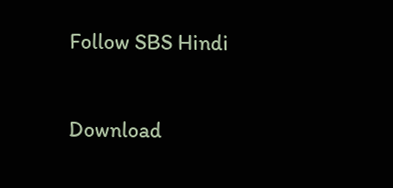Follow SBS Hindi

Download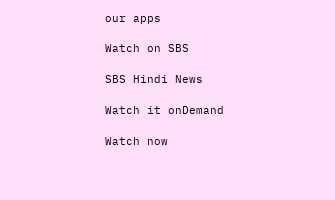our apps

Watch on SBS

SBS Hindi News

Watch it onDemand

Watch now